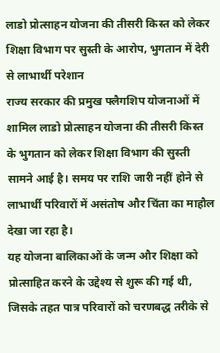लाडो प्रोत्साहन योजना की तीसरी किस्त को लेकर शिक्षा विभाग पर सुस्ती के आरोप, भुगतान में देरी से लाभार्थी परेशान
राज्य सरकार की प्रमुख फ्लैगशिप योजनाओं में शामिल लाडो प्रोत्साहन योजना की तीसरी किस्त के भुगतान को लेकर शिक्षा विभाग की सुस्ती सामने आई है। समय पर राशि जारी नहीं होने से लाभार्थी परिवारों में असंतोष और चिंता का माहौल देखा जा रहा है।
यह योजना बालिकाओं के जन्म और शिक्षा को प्रोत्साहित करने के उद्देश्य से शुरू की गई थी, जिसके तहत पात्र परिवारों को चरणबद्ध तरीके से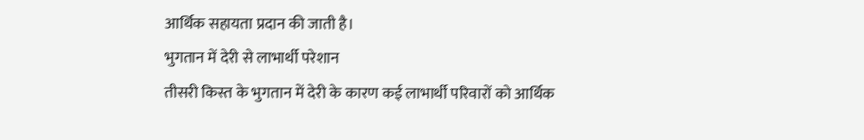आर्थिक सहायता प्रदान की जाती है।
भुगतान में देरी से लाभार्थी परेशान
तीसरी किस्त के भुगतान में देरी के कारण कई लाभार्थी परिवारों को आर्थिक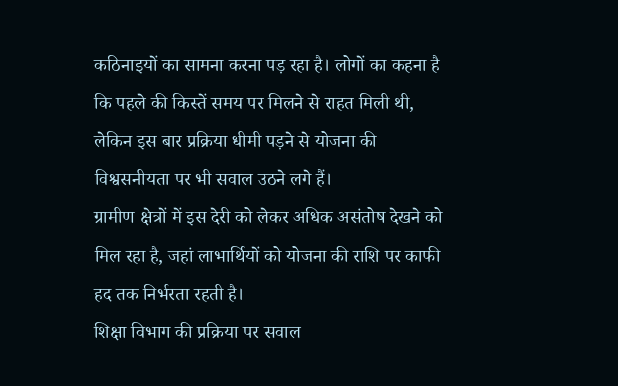कठिनाइयों का सामना करना पड़ रहा है। लोगों का कहना है कि पहले की किस्तें समय पर मिलने से राहत मिली थी, लेकिन इस बार प्रक्रिया धीमी पड़ने से योजना की विश्वसनीयता पर भी सवाल उठने लगे हैं।
ग्रामीण क्षेत्रों में इस देरी को लेकर अधिक असंतोष देखने को मिल रहा है, जहां लाभार्थियों को योजना की राशि पर काफी हद तक निर्भरता रहती है।
शिक्षा विभाग की प्रक्रिया पर सवाल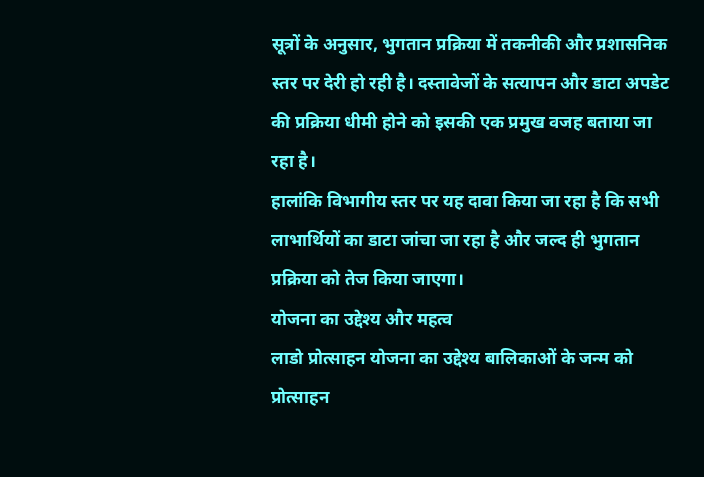सूत्रों के अनुसार, भुगतान प्रक्रिया में तकनीकी और प्रशासनिक स्तर पर देरी हो रही है। दस्तावेजों के सत्यापन और डाटा अपडेट की प्रक्रिया धीमी होने को इसकी एक प्रमुख वजह बताया जा रहा है।
हालांकि विभागीय स्तर पर यह दावा किया जा रहा है कि सभी लाभार्थियों का डाटा जांचा जा रहा है और जल्द ही भुगतान प्रक्रिया को तेज किया जाएगा।
योजना का उद्देश्य और महत्व
लाडो प्रोत्साहन योजना का उद्देश्य बालिकाओं के जन्म को प्रोत्साहन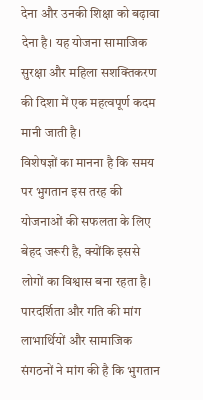देना और उनकी शिक्षा को बढ़ावा देना है। यह योजना सामाजिक सुरक्षा और महिला सशक्तिकरण की दिशा में एक महत्वपूर्ण कदम मानी जाती है।
विशेषज्ञों का मानना है कि समय पर भुगतान इस तरह की योजनाओं की सफलता के लिए बेहद जरूरी है, क्योंकि इससे लोगों का विश्वास बना रहता है।
पारदर्शिता और गति की मांग
लाभार्थियों और सामाजिक संगठनों ने मांग की है कि भुगतान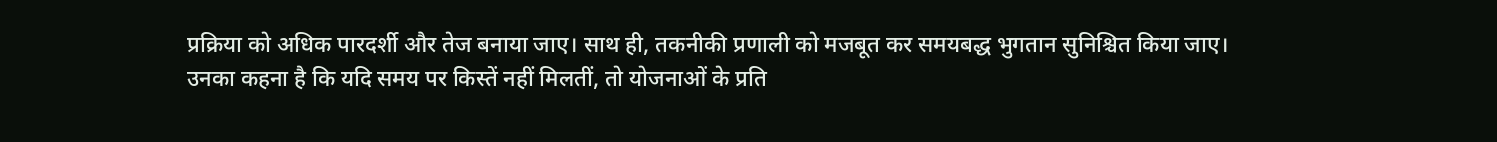प्रक्रिया को अधिक पारदर्शी और तेज बनाया जाए। साथ ही, तकनीकी प्रणाली को मजबूत कर समयबद्ध भुगतान सुनिश्चित किया जाए।
उनका कहना है कि यदि समय पर किस्तें नहीं मिलतीं, तो योजनाओं के प्रति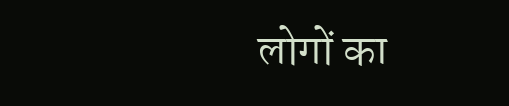लोगों का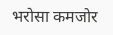भरोसा कमजोर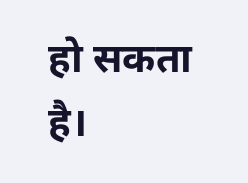हो सकता है।